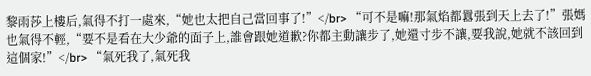黎雨莎上樓后,氣得不打一處來,“她也太把自己當回事了!”</br> “可不是嘛!那氣焰都囂張到天上去了!”張媽也氣得不輕,“要不是看在大少爺的面子上,誰會跟她道歉?你都主動讓步了,她還寸步不讓,要我說,她就不該回到這個家!”</br> “氣死我了,氣死我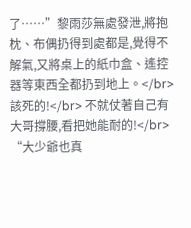了……”黎雨莎無處發泄,將抱枕、布偶扔得到處都是,覺得不解氣,又將桌上的紙巾盒、遙控器等東西全都扔到地上。</br> 該死的!</br> 不就仗著自己有大哥撐腰,看把她能耐的!</br> “大少爺也真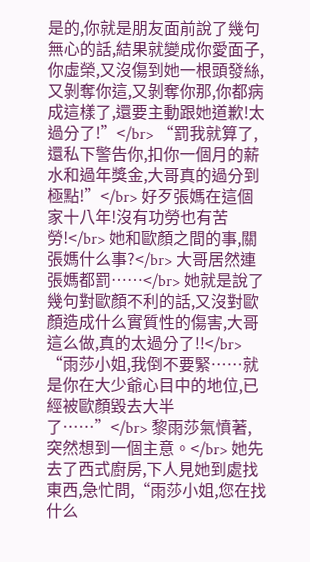是的,你就是朋友面前說了幾句無心的話,結果就變成你愛面子,你虛榮,又沒傷到她一根頭發絲,又剝奪你這,又剝奪你那,你都病成這樣了,還要主動跟她道歉!太過分了!”</br> “罰我就算了,還私下警告你,扣你一個月的薪水和過年獎金,大哥真的過分到極點!”</br> 好歹張媽在這個家十八年!沒有功勞也有苦勞!</br> 她和歐顏之間的事,關張媽什么事?</br> 大哥居然連張媽都罰……</br> 她就是說了幾句對歐顏不利的話,又沒對歐顏造成什么實質性的傷害,大哥這么做,真的太過分了!!</br> “雨莎小姐,我倒不要緊……就是你在大少爺心目中的地位,已經被歐顏毀去大半了……”</br> 黎雨莎氣憤著,突然想到一個主意。</br> 她先去了西式廚房,下人見她到處找東西,急忙問,“雨莎小姐,您在找什么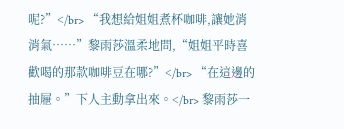呢?”</br> “我想給姐姐煮杯咖啡,讓她消消氣……”黎雨莎溫柔地問,“姐姐平時喜歡喝的那款咖啡豆在哪?”</br> “在這邊的抽屜。”下人主動拿出來。</br> 黎雨莎一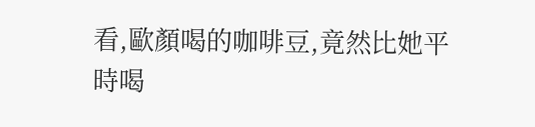看,歐顏喝的咖啡豆,竟然比她平時喝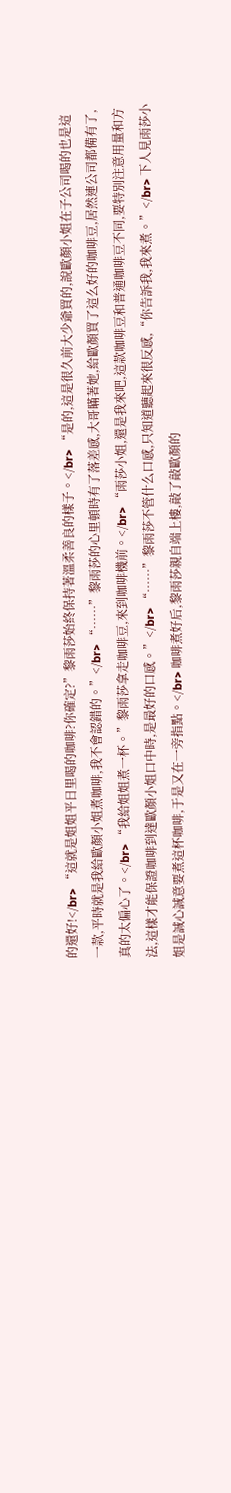的還好!</br> “這就是姐姐平日里喝的咖啡?你確定?”黎雨莎始終保持著溫柔善良的樣子。</br> “是的,這是很久前大少爺買的,說歐顏小姐在子公司喝的也是這一款,平時就是我給歐顏小姐煮咖啡,我不會認錯的。”</br> “……”黎雨莎的心里頓時有了落差感,大哥瞞著她,給歐顏買了這么好的咖啡豆,居然連公司都備有了,真的太偏心了。</br> “我給姐姐煮一杯。”黎雨莎拿走咖啡豆,來到咖啡機前。</br> “雨莎小姐,還是我來吧,這款咖啡豆和普通咖啡豆不同,要特別注意用量和方法,這樣才能保證咖啡到達歐顏小姐口中時,是最好的口感。”</br> “……”黎雨莎不管什么口感,只知道聽起來很反感,“你告訴我,我來煮。”</br> 下人見雨莎小姐是誠心誠意要煮這杯咖啡,于是又在一旁指點。</br> 咖啡煮好后,黎雨莎親自端上樓,敲了敲歐顏的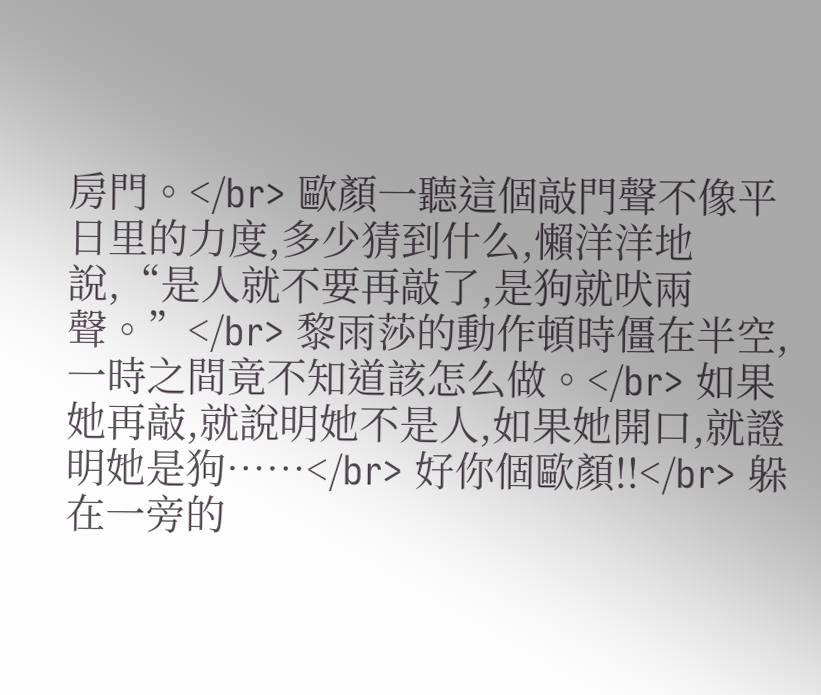房門。</br> 歐顏一聽這個敲門聲不像平日里的力度,多少猜到什么,懶洋洋地說,“是人就不要再敲了,是狗就吠兩聲。”</br> 黎雨莎的動作頓時僵在半空,一時之間竟不知道該怎么做。</br> 如果她再敲,就說明她不是人,如果她開口,就證明她是狗……</br> 好你個歐顏!!</br> 躲在一旁的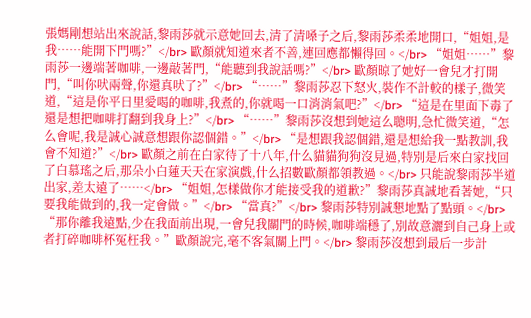張媽剛想站出來說話,黎雨莎就示意她回去,清了清嗓子之后,黎雨莎柔柔地開口,“姐姐,是我……能開下門嗎?”</br> 歐顏就知道來者不善,連回應都懶得回。</br> “姐姐……”黎雨莎一邊端著咖啡,一邊敲著門,“能聽到我說話嗎?”</br> 歐顏晾了她好一會兒才打開門,“叫你吠兩聲,你還真吠了?”</br> “……”黎雨莎忍下怒火,裝作不計較的樣子,微笑道,“這是你平日里愛喝的咖啡,我煮的,你就喝一口消消氣吧?”</br> “這是在里面下毒了還是想把咖啡打翻到我身上?”</br> “……”黎雨莎沒想到她這么聰明,急忙微笑道,“怎么會呢,我是誠心誠意想跟你認個錯。”</br> “是想跟我認個錯,還是想給我一點教訓,我會不知道?”</br> 歐顏之前在白家待了十八年,什么貓貓狗狗沒見過,特別是后來白家找回了白慕瑤之后,那朵小白蓮天天在家演戲,什么招數歐顏都領教過。</br> 只能說黎雨莎半道出家,差太遠了……</br> “姐姐,怎樣做你才能接受我的道歉?”黎雨莎真誠地看著她,“只要我能做到的,我一定會做。”</br> “當真?”</br> 黎雨莎特別誠懇地點了點頭。</br> “那你離我遠點,少在我面前出現,一會兒我關門的時候,咖啡端穩了,別故意灑到自己身上或者打碎咖啡杯冤枉我。”歐顏說完,毫不客氣關上門。</br> 黎雨莎沒想到最后一步計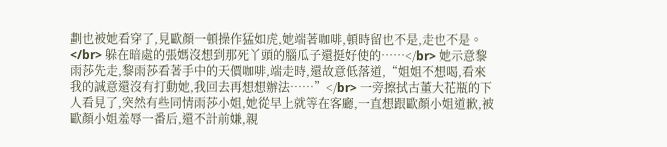劃也被她看穿了,見歐顏一頓操作猛如虎,她端著咖啡,頓時留也不是,走也不是。</br> 躲在暗處的張媽沒想到那死丫頭的腦瓜子還挺好使的……</br> 她示意黎雨莎先走,黎雨莎看著手中的天價咖啡,端走時,還故意低落道,“姐姐不想喝,看來我的誠意還沒有打動她,我回去再想想辦法……”</br> 一旁擦拭古董大花瓶的下人看見了,突然有些同情雨莎小姐,她從早上就等在客廳,一直想跟歐顏小姐道歉,被歐顏小姐羞辱一番后,還不計前嫌,親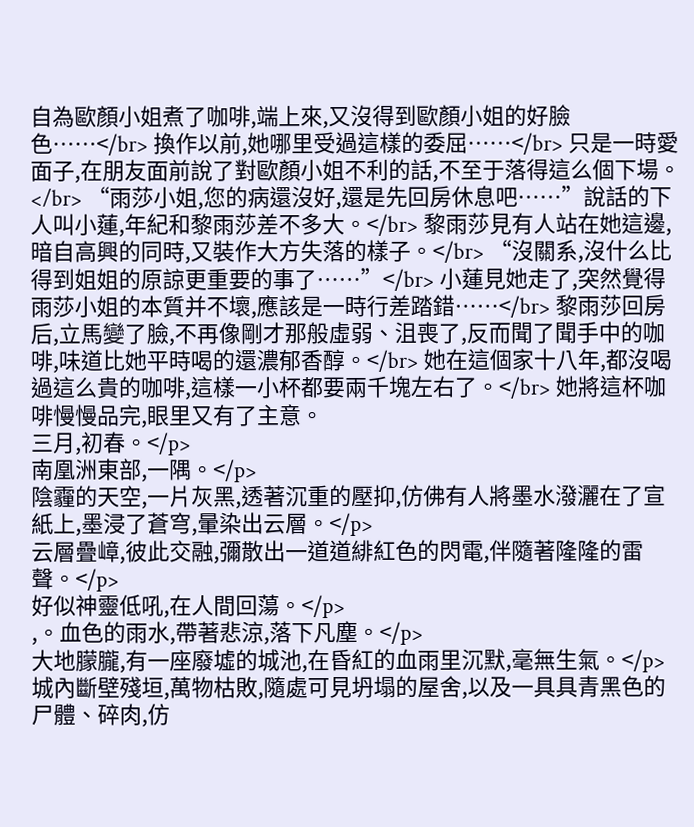自為歐顏小姐煮了咖啡,端上來,又沒得到歐顏小姐的好臉色……</br> 換作以前,她哪里受過這樣的委屈……</br> 只是一時愛面子,在朋友面前說了對歐顏小姐不利的話,不至于落得這么個下場。</br> “雨莎小姐,您的病還沒好,還是先回房休息吧……”說話的下人叫小蓮,年紀和黎雨莎差不多大。</br> 黎雨莎見有人站在她這邊,暗自高興的同時,又裝作大方失落的樣子。</br> “沒關系,沒什么比得到姐姐的原諒更重要的事了……”</br> 小蓮見她走了,突然覺得雨莎小姐的本質并不壞,應該是一時行差踏錯……</br> 黎雨莎回房后,立馬變了臉,不再像剛才那般虛弱、沮喪了,反而聞了聞手中的咖啡,味道比她平時喝的還濃郁香醇。</br> 她在這個家十八年,都沒喝過這么貴的咖啡,這樣一小杯都要兩千塊左右了。</br> 她將這杯咖啡慢慢品完,眼里又有了主意。
三月,初春。</p>
南凰洲東部,一隅。</p>
陰霾的天空,一片灰黑,透著沉重的壓抑,仿佛有人將墨水潑灑在了宣紙上,墨浸了蒼穹,暈染出云層。</p>
云層疊嶂,彼此交融,彌散出一道道緋紅色的閃電,伴隨著隆隆的雷聲。</p>
好似神靈低吼,在人間回蕩。</p>
,。血色的雨水,帶著悲涼,落下凡塵。</p>
大地朦朧,有一座廢墟的城池,在昏紅的血雨里沉默,毫無生氣。</p>
城內斷壁殘垣,萬物枯敗,隨處可見坍塌的屋舍,以及一具具青黑色的尸體、碎肉,仿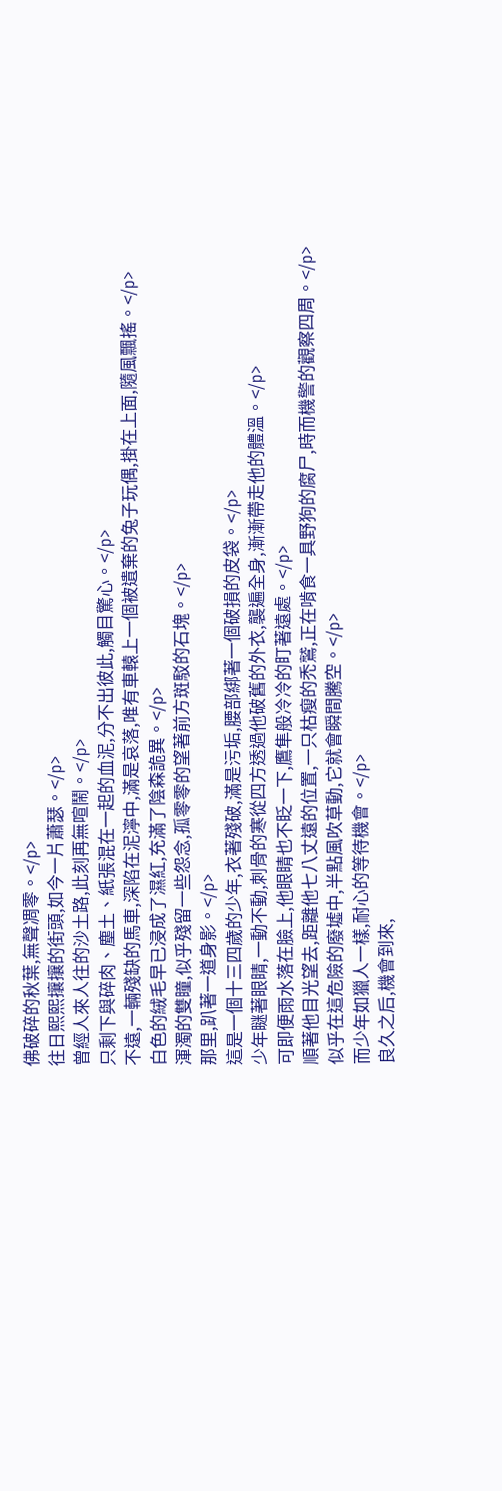佛破碎的秋葉,無聲凋零。</p>
往日熙熙攘攘的街頭,如今一片蕭瑟。</p>
曾經人來人往的沙土路,此刻再無喧鬧。</p>
只剩下與碎肉、塵土、紙張混在一起的血泥,分不出彼此,觸目驚心。</p>
不遠,一輛殘缺的馬車,深陷在泥濘中,滿是哀落,唯有車轅上一個被遺棄的兔子玩偶,掛在上面,隨風飄搖。</p>
白色的絨毛早已浸成了濕紅,充滿了陰森詭異。</p>
渾濁的雙瞳,似乎殘留一些怨念,孤零零的望著前方斑駁的石塊。</p>
那里,趴著一道身影。</p>
這是一個十三四歲的少年,衣著殘破,滿是污垢,腰部綁著一個破損的皮袋。</p>
少年瞇著眼睛,一動不動,刺骨的寒從四方透過他破舊的外衣,襲遍全身,漸漸帶走他的體溫。</p>
可即便雨水落在臉上,他眼睛也不眨一下,鷹隼般冷冷的盯著遠處。</p>
順著他目光望去,距離他七八丈遠的位置,一只枯瘦的禿鷲,正在啃食一具野狗的腐尸,時而機警的觀察四周。</p>
似乎在這危險的廢墟中,半點風吹草動,它就會瞬間騰空。</p>
而少年如獵人一樣,耐心的等待機會。</p>
良久之后,機會到來,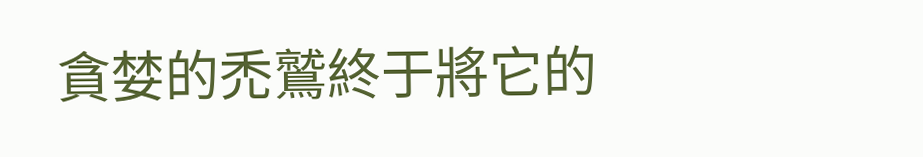貪婪的禿鷲終于將它的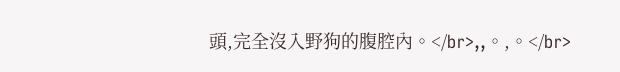頭,完全沒入野狗的腹腔內。</br>,,。,。</br>